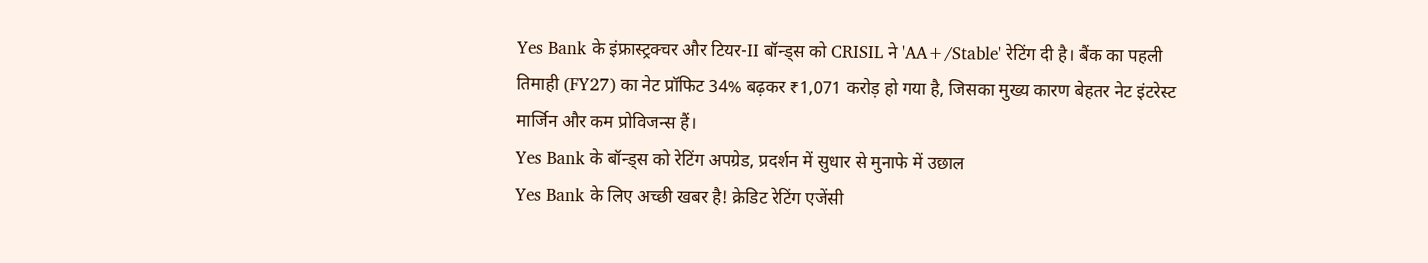Yes Bank के इंफ्रास्ट्रक्चर और टियर-II बॉन्ड्स को CRISIL ने 'AA+/Stable' रेटिंग दी है। बैंक का पहली तिमाही (FY27) का नेट प्रॉफिट 34% बढ़कर ₹1,071 करोड़ हो गया है, जिसका मुख्य कारण बेहतर नेट इंटरेस्ट मार्जिन और कम प्रोविजन्स हैं।
Yes Bank के बॉन्ड्स को रेटिंग अपग्रेड, प्रदर्शन में सुधार से मुनाफे में उछाल
Yes Bank के लिए अच्छी खबर है! क्रेडिट रेटिंग एजेंसी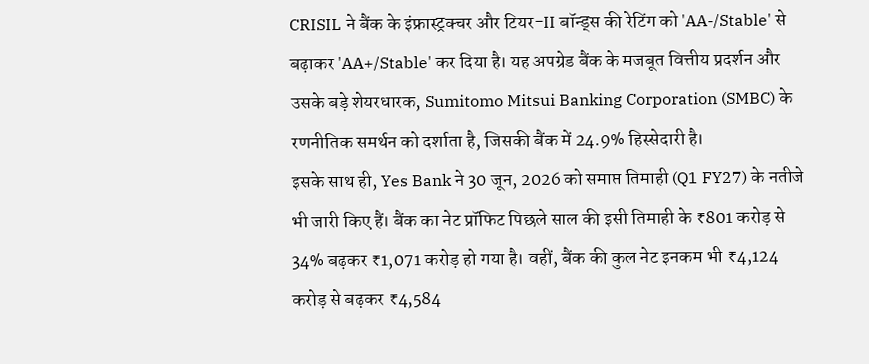CRISIL ने बैंक के इंफ्रास्ट्रक्चर और टियर-II बॉन्ड्स की रेटिंग को 'AA-/Stable' से बढ़ाकर 'AA+/Stable' कर दिया है। यह अपग्रेड बैंक के मजबूत वित्तीय प्रदर्शन और उसके बड़े शेयरधारक, Sumitomo Mitsui Banking Corporation (SMBC) के रणनीतिक समर्थन को दर्शाता है, जिसकी बैंक में 24.9% हिस्सेदारी है।
इसके साथ ही, Yes Bank ने 30 जून, 2026 को समाप्त तिमाही (Q1 FY27) के नतीजे भी जारी किए हैं। बैंक का नेट प्रॉफिट पिछले साल की इसी तिमाही के ₹801 करोड़ से 34% बढ़कर ₹1,071 करोड़ हो गया है। वहीं, बैंक की कुल नेट इनकम भी ₹4,124 करोड़ से बढ़कर ₹4,584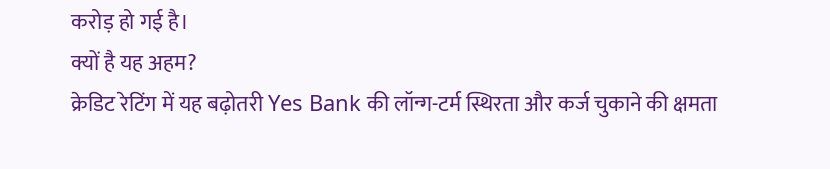करोड़ हो गई है।
क्यों है यह अहम?
क्रेडिट रेटिंग में यह बढ़ोतरी Yes Bank की लॉन्ग-टर्म स्थिरता और कर्ज चुकाने की क्षमता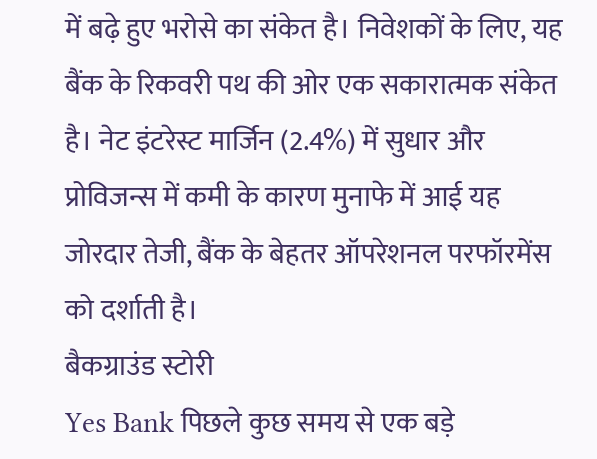में बढ़े हुए भरोसे का संकेत है। निवेशकों के लिए, यह बैंक के रिकवरी पथ की ओर एक सकारात्मक संकेत है। नेट इंटरेस्ट मार्जिन (2.4%) में सुधार और प्रोविजन्स में कमी के कारण मुनाफे में आई यह जोरदार तेजी, बैंक के बेहतर ऑपरेशनल परफॉरमेंस को दर्शाती है।
बैकग्राउंड स्टोरी
Yes Bank पिछले कुछ समय से एक बड़े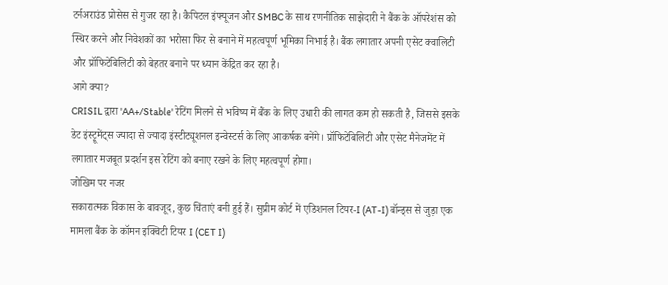टर्नअराउंड प्रोसेस से गुजर रहा है। कैपिटल इंफ्यूजन और SMBC के साथ रणनीतिक साझेदारी ने बैंक के ऑपरेशंस को स्थिर करने और निवेशकों का भरोसा फिर से बनाने में महत्वपूर्ण भूमिका निभाई है। बैंक लगातार अपनी एसेट क्वालिटी और प्रॉफिटेबिलिटी को बेहतर बनाने पर ध्यान केंद्रित कर रहा है।
आगे क्या?
CRISIL द्वारा 'AA+/Stable' रेटिंग मिलने से भविष्य में बैंक के लिए उधारी की लागत कम हो सकती है, जिससे इसके डेट इंस्ट्रूमेंट्स ज्यादा से ज्यादा इंस्टीट्यूशनल इन्वेस्टर्स के लिए आकर्षक बनेंगे। प्रॉफिटेबिलिटी और एसेट मैनेजमेंट में लगातार मजबूत प्रदर्शन इस रेटिंग को बनाए रखने के लिए महत्वपूर्ण होगा।
जोखिम पर नजर
सकारात्मक विकास के बावजूद, कुछ चिंताएं बनी हुई हैं। सुप्रीम कोर्ट में एडिशनल टियर-I (AT-I) बॉन्ड्स से जुड़ा एक मामला बैंक के कॉमन इक्विटी टियर I (CET I)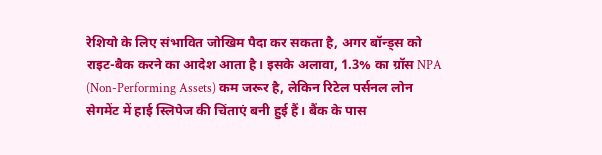रेशियो के लिए संभावित जोखिम पैदा कर सकता है, अगर बॉन्ड्स को राइट-बैक करने का आदेश आता है। इसके अलावा, 1.3% का ग्रॉस NPA (Non-Performing Assets) कम जरूर है, लेकिन रिटेल पर्सनल लोन सेगमेंट में हाई स्लिपेज की चिंताएं बनी हुई हैं। बैंक के पास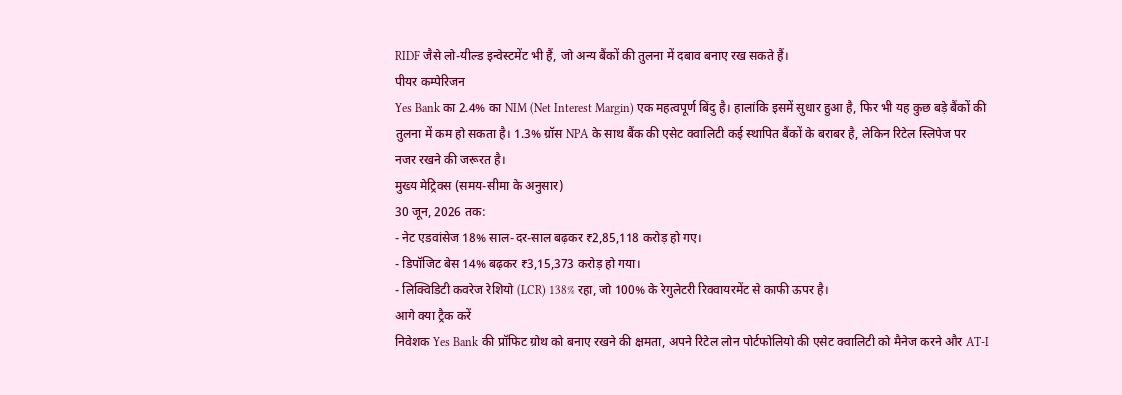RIDF जैसे लो-यील्ड इन्वेस्टमेंट भी हैं, जो अन्य बैंकों की तुलना में दबाव बनाए रख सकते हैं।
पीयर कम्पेरिजन
Yes Bank का 2.4% का NIM (Net Interest Margin) एक महत्वपूर्ण बिंदु है। हालांकि इसमें सुधार हुआ है, फिर भी यह कुछ बड़े बैंकों की तुलना में कम हो सकता है। 1.3% ग्रॉस NPA के साथ बैंक की एसेट क्वालिटी कई स्थापित बैंकों के बराबर है, लेकिन रिटेल स्लिपेज पर नजर रखने की जरूरत है।
मुख्य मेट्रिक्स (समय-सीमा के अनुसार)
30 जून, 2026 तक:
- नेट एडवांसेज 18% साल-दर-साल बढ़कर ₹2,85,118 करोड़ हो गए।
- डिपॉजिट बेस 14% बढ़कर ₹3,15,373 करोड़ हो गया।
- लिक्विडिटी कवरेज रेशियो (LCR) 138% रहा, जो 100% के रेगुलेटरी रिक्वायरमेंट से काफी ऊपर है।
आगे क्या ट्रैक करें
निवेशक Yes Bank की प्रॉफिट ग्रोथ को बनाए रखने की क्षमता, अपने रिटेल लोन पोर्टफोलियो की एसेट क्वालिटी को मैनेज करने और AT-I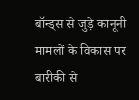बॉन्ड्स से जुड़े कानूनी मामलों के विकास पर बारीकी से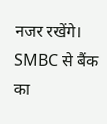नजर रखेंगे। SMBC से बैंक का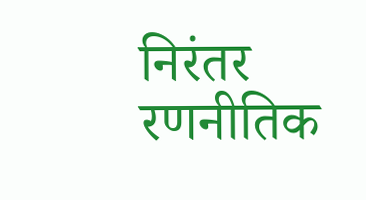निरंतर रणनीतिक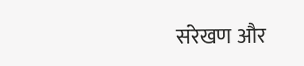संरेखण और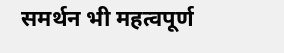समर्थन भी महत्वपूर्ण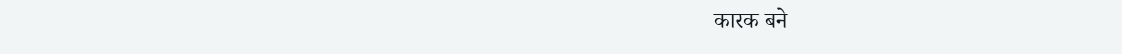कारक बने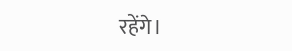रहेंगे।